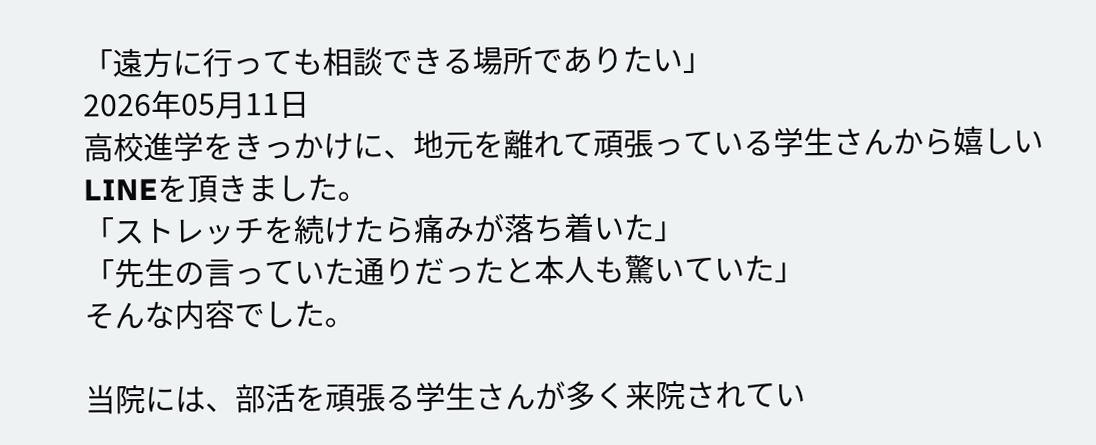「遠方に行っても相談できる場所でありたい」
2026年05月11日
高校進学をきっかけに、地元を離れて頑張っている学生さんから嬉しいLINEを頂きました。
「ストレッチを続けたら痛みが落ち着いた」
「先生の言っていた通りだったと本人も驚いていた」
そんな内容でした。

当院には、部活を頑張る学生さんが多く来院されてい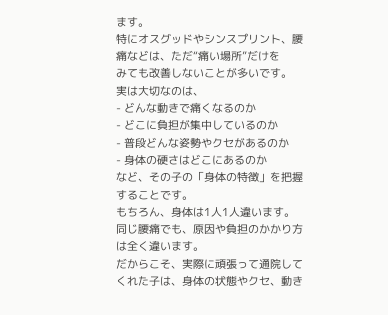ます。
特にオスグッドやシンスプリント、腰痛などは、ただ“痛い場所”だけを
みても改善しないことが多いです。
実は大切なのは、
- どんな動きで痛くなるのか
- どこに負担が集中しているのか
- 普段どんな姿勢やクセがあるのか
- 身体の硬さはどこにあるのか
など、その子の「身体の特徴」を把握することです。
もちろん、身体は1人1人違います。
同じ腰痛でも、原因や負担のかかり方は全く違います。
だからこそ、実際に頑張って通院してくれた子は、身体の状態やクセ、動き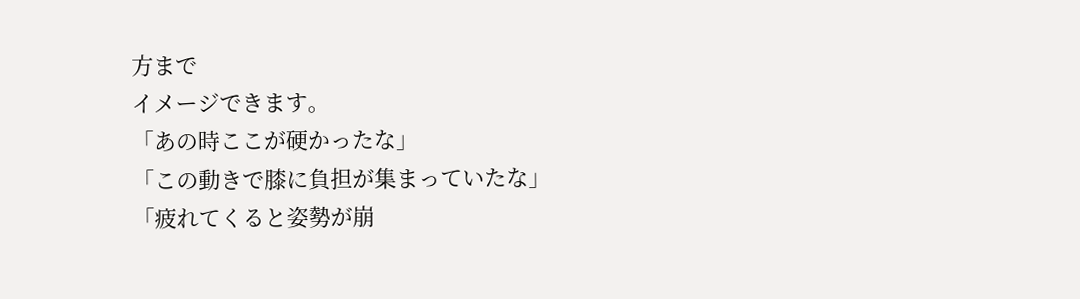方まで
イメージできます。
「あの時ここが硬かったな」
「この動きで膝に負担が集まっていたな」
「疲れてくると姿勢が崩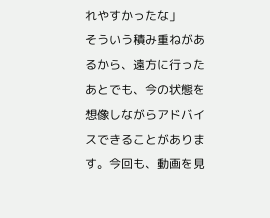れやすかったな」
そういう積み重ねがあるから、遠方に行ったあとでも、今の状態を想像しながらアドバイスできることがあります。今回も、動画を見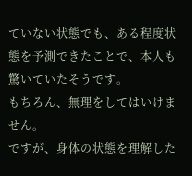ていない状態でも、ある程度状態を予測できたことで、本人も驚いていたそうです。
もちろん、無理をしてはいけません。
ですが、身体の状態を理解した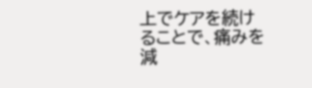上でケアを続けることで、痛みを減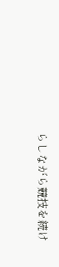らしながら競技を続け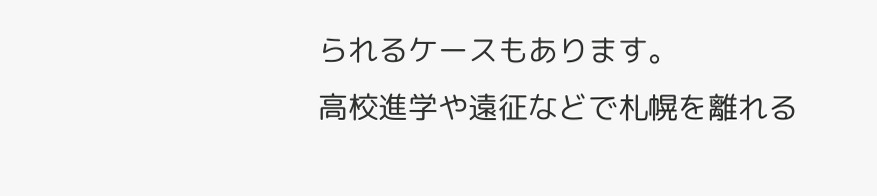られるケースもあります。
高校進学や遠征などで札幌を離れる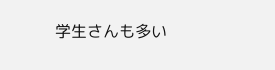学生さんも多い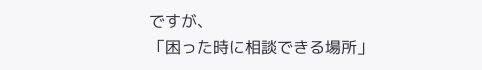ですが、
「困った時に相談できる場所」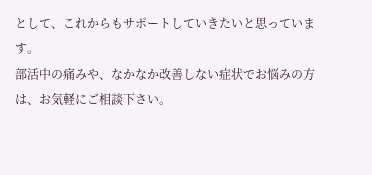として、これからもサポートしていきたいと思っています。
部活中の痛みや、なかなか改善しない症状でお悩みの方は、お気軽にご相談下さい。